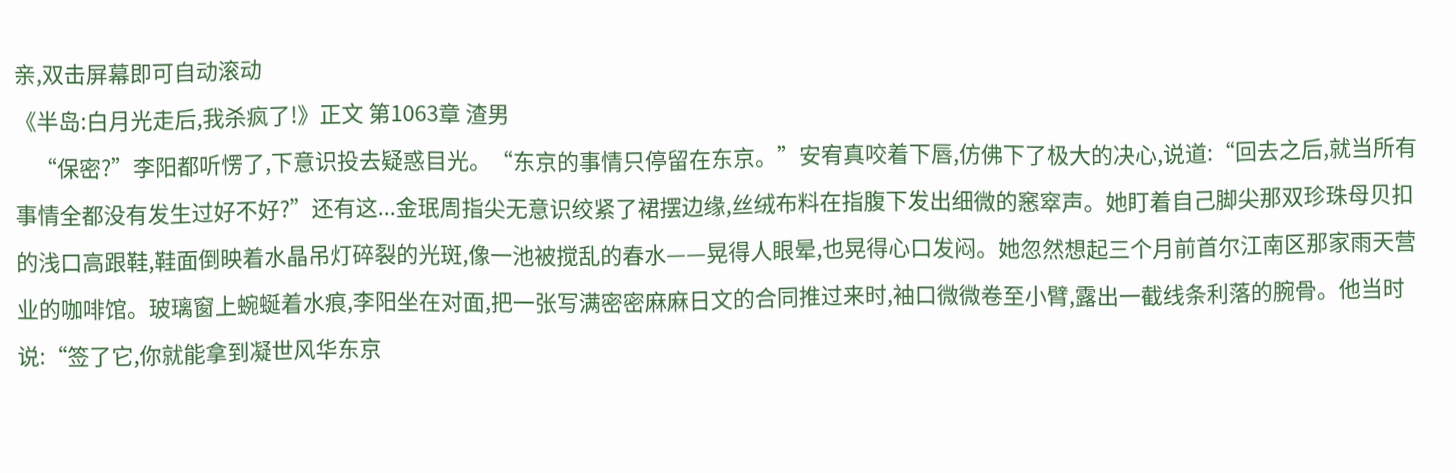亲,双击屏幕即可自动滚动
《半岛:白月光走后,我杀疯了!》正文 第1063章 渣男
    “保密?”李阳都听愣了,下意识投去疑惑目光。“东京的事情只停留在东京。”安宥真咬着下唇,仿佛下了极大的决心,说道:“回去之后,就当所有事情全都没有发生过好不好?”还有这...金珉周指尖无意识绞紧了裙摆边缘,丝绒布料在指腹下发出细微的窸窣声。她盯着自己脚尖那双珍珠母贝扣的浅口高跟鞋,鞋面倒映着水晶吊灯碎裂的光斑,像一池被搅乱的春水——晃得人眼晕,也晃得心口发闷。她忽然想起三个月前首尔江南区那家雨天营业的咖啡馆。玻璃窗上蜿蜒着水痕,李阳坐在对面,把一张写满密密麻麻日文的合同推过来时,袖口微微卷至小臂,露出一截线条利落的腕骨。他当时说:“签了它,你就能拿到凝世风华东京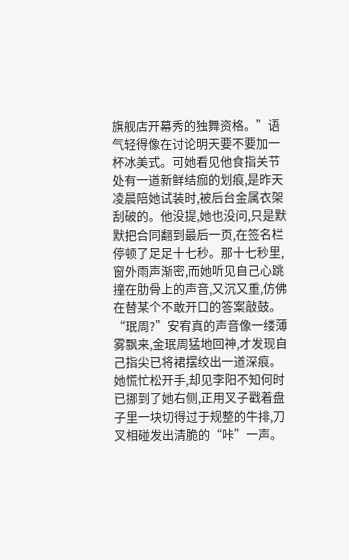旗舰店开幕秀的独舞资格。”语气轻得像在讨论明天要不要加一杯冰美式。可她看见他食指关节处有一道新鲜结痂的划痕,是昨天凌晨陪她试装时,被后台金属衣架刮破的。他没提,她也没问,只是默默把合同翻到最后一页,在签名栏停顿了足足十七秒。那十七秒里,窗外雨声渐密,而她听见自己心跳撞在肋骨上的声音,又沉又重,仿佛在替某个不敢开口的答案敲鼓。“珉周?”安宥真的声音像一缕薄雾飘来,金珉周猛地回神,才发现自己指尖已将裙摆绞出一道深痕。她慌忙松开手,却见李阳不知何时已挪到了她右侧,正用叉子戳着盘子里一块切得过于规整的牛排,刀叉相碰发出清脆的“咔”一声。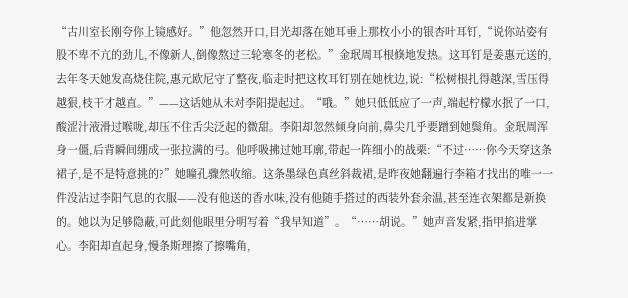“古川室长刚夸你上镜感好。”他忽然开口,目光却落在她耳垂上那枚小小的银杏叶耳钉,“说你站姿有股不卑不亢的劲儿,不像新人,倒像熬过三轮寒冬的老松。”金珉周耳根倏地发热。这耳钉是姜惠元送的,去年冬天她发高烧住院,惠元欧尼守了整夜,临走时把这枚耳钉别在她枕边,说:“松树根扎得越深,雪压得越狠,枝干才越直。”——这话她从未对李阳提起过。“哦。”她只低低应了一声,端起柠檬水抿了一口,酸涩汁液滑过喉咙,却压不住舌尖泛起的微甜。李阳却忽然倾身向前,鼻尖几乎要蹭到她鬓角。金珉周浑身一僵,后背瞬间绷成一张拉满的弓。他呼吸拂过她耳廓,带起一阵细小的战栗:“不过……你今天穿这条裙子,是不是特意挑的?”她瞳孔骤然收缩。这条墨绿色真丝斜裁裙,是昨夜她翻遍行李箱才找出的唯一一件没沾过李阳气息的衣服——没有他送的香水味,没有他随手搭过的西装外套余温,甚至连衣架都是新换的。她以为足够隐蔽,可此刻他眼里分明写着“我早知道”。“……胡说。”她声音发紧,指甲掐进掌心。李阳却直起身,慢条斯理擦了擦嘴角,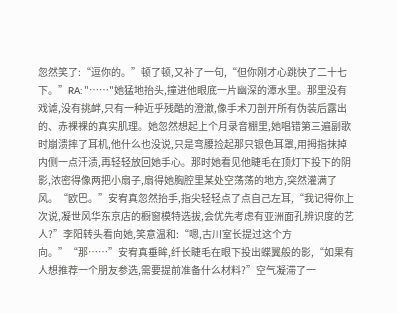忽然笑了:“逗你的。”顿了顿,又补了一句,“但你刚才心跳快了二十七下。”RA: "……"她猛地抬头,撞进他眼底一片幽深的潭水里。那里没有戏谑,没有挑衅,只有一种近乎残酷的澄澈,像手术刀剖开所有伪装后露出的、赤裸裸的真实肌理。她忽然想起上个月录音棚里,她唱错第三遍副歌时崩溃摔了耳机,他什么也没说,只是弯腰捡起那只银色耳罩,用拇指抹掉内侧一点汗渍,再轻轻放回她手心。那时她看见他睫毛在顶灯下投下的阴影,浓密得像两把小扇子,扇得她胸腔里某处空荡荡的地方,突然灌满了风。“欧巴。”安宥真忽然抬手,指尖轻轻点了点自己左耳,“我记得你上次说,凝世风华东京店的橱窗模特选拔,会优先考虑有亚洲面孔辨识度的艺人?”李阳转头看向她,笑意温和:“嗯,古川室长提过这个方向。”“那……”安宥真垂眸,纤长睫毛在眼下投出蝶翼般的影,“如果有人想推荐一个朋友参选,需要提前准备什么材料?”空气凝滞了一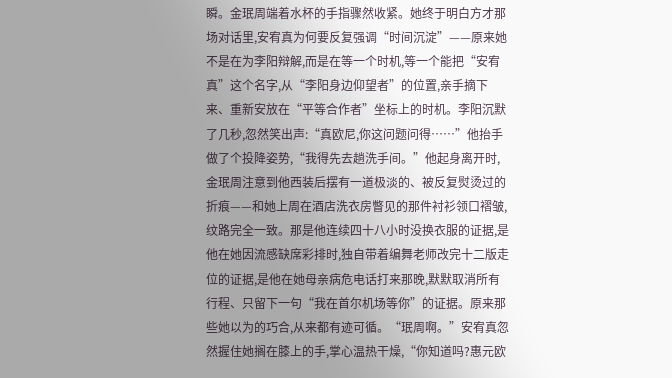瞬。金珉周端着水杯的手指骤然收紧。她终于明白方才那场对话里,安宥真为何要反复强调“时间沉淀”——原来她不是在为李阳辩解,而是在等一个时机,等一个能把“安宥真”这个名字,从“李阳身边仰望者”的位置,亲手摘下来、重新安放在“平等合作者”坐标上的时机。李阳沉默了几秒,忽然笑出声:“真欧尼,你这问题问得……”他抬手做了个投降姿势,“我得先去趟洗手间。”他起身离开时,金珉周注意到他西装后摆有一道极淡的、被反复熨烫过的折痕——和她上周在酒店洗衣房瞥见的那件衬衫领口褶皱,纹路完全一致。那是他连续四十八小时没换衣服的证据,是他在她因流感缺席彩排时,独自带着编舞老师改完十二版走位的证据,是他在她母亲病危电话打来那晚,默默取消所有行程、只留下一句“我在首尔机场等你”的证据。原来那些她以为的巧合,从来都有迹可循。“珉周啊。”安宥真忽然握住她搁在膝上的手,掌心温热干燥,“你知道吗?惠元欧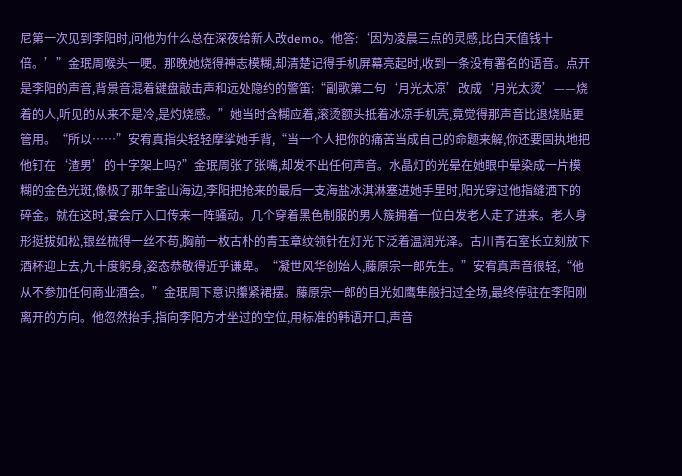尼第一次见到李阳时,问他为什么总在深夜给新人改demo。他答:‘因为凌晨三点的灵感,比白天值钱十倍。’”金珉周喉头一哽。那晚她烧得神志模糊,却清楚记得手机屏幕亮起时,收到一条没有署名的语音。点开是李阳的声音,背景音混着键盘敲击声和远处隐约的警笛:“副歌第二句‘月光太凉’改成‘月光太烫’——烧着的人,听见的从来不是冷,是灼烧感。”她当时含糊应着,滚烫额头抵着冰凉手机壳,竟觉得那声音比退烧贴更管用。“所以……”安宥真指尖轻轻摩挲她手背,“当一个人把你的痛苦当成自己的命题来解,你还要固执地把他钉在‘渣男’的十字架上吗?”金珉周张了张嘴,却发不出任何声音。水晶灯的光晕在她眼中晕染成一片模糊的金色光斑,像极了那年釜山海边,李阳把抢来的最后一支海盐冰淇淋塞进她手里时,阳光穿过他指缝洒下的碎金。就在这时,宴会厅入口传来一阵骚动。几个穿着黑色制服的男人簇拥着一位白发老人走了进来。老人身形挺拔如松,银丝梳得一丝不苟,胸前一枚古朴的青玉章纹领针在灯光下泛着温润光泽。古川青石室长立刻放下酒杯迎上去,九十度躬身,姿态恭敬得近乎谦卑。“凝世风华创始人,藤原宗一郎先生。”安宥真声音很轻,“他从不参加任何商业酒会。”金珉周下意识攥紧裙摆。藤原宗一郎的目光如鹰隼般扫过全场,最终停驻在李阳刚离开的方向。他忽然抬手,指向李阳方才坐过的空位,用标准的韩语开口,声音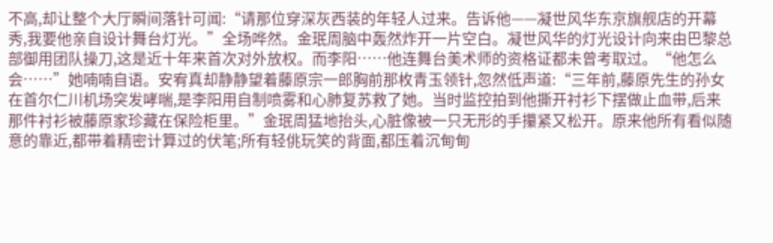不高,却让整个大厅瞬间落针可闻:“请那位穿深灰西装的年轻人过来。告诉他——凝世风华东京旗舰店的开幕秀,我要他亲自设计舞台灯光。”全场哗然。金珉周脑中轰然炸开一片空白。凝世风华的灯光设计向来由巴黎总部御用团队操刀,这是近十年来首次对外放权。而李阳……他连舞台美术师的资格证都未曾考取过。“他怎么会……”她喃喃自语。安宥真却静静望着藤原宗一郎胸前那枚青玉领针,忽然低声道:“三年前,藤原先生的孙女在首尔仁川机场突发哮喘,是李阳用自制喷雾和心肺复苏救了她。当时监控拍到他撕开衬衫下摆做止血带,后来那件衬衫被藤原家珍藏在保险柜里。”金珉周猛地抬头,心脏像被一只无形的手攥紧又松开。原来他所有看似随意的靠近,都带着精密计算过的伏笔;所有轻佻玩笑的背面,都压着沉甸甸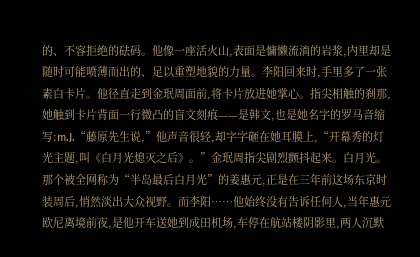的、不容拒绝的砝码。他像一座活火山,表面是慵懒流淌的岩浆,内里却是随时可能喷薄而出的、足以重塑地貌的力量。李阳回来时,手里多了一张素白卡片。他径直走到金珉周面前,将卡片放进她掌心。指尖相触的刹那,她触到卡片背面一行微凸的盲文刻痕——是韩文,也是她名字的罗马音缩写:m.J.“藤原先生说,”他声音很轻,却字字砸在她耳膜上,“开幕秀的灯光主题,叫《白月光熄灭之后》。”金珉周指尖剧烈颤抖起来。白月光。那个被全网称为“半岛最后白月光”的姜惠元,正是在三年前这场东京时装周后,悄然淡出大众视野。而李阳……他始终没有告诉任何人,当年惠元欧尼离境前夜,是他开车送她到成田机场,车停在航站楼阴影里,两人沉默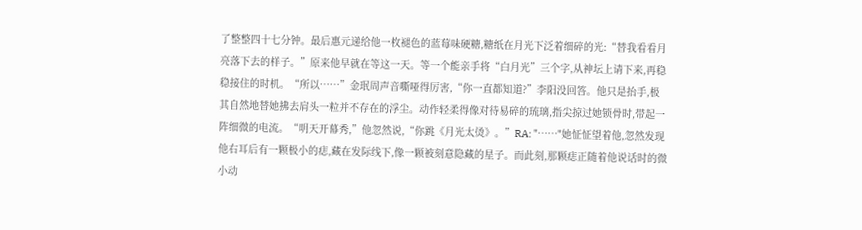了整整四十七分钟。最后惠元递给他一枚褪色的蓝莓味硬糖,糖纸在月光下泛着细碎的光:“替我看看月亮落下去的样子。”原来他早就在等这一天。等一个能亲手将“白月光”三个字,从神坛上请下来,再稳稳接住的时机。“所以……”金珉周声音嘶哑得厉害,“你一直都知道?”李阳没回答。他只是抬手,极其自然地替她拂去肩头一粒并不存在的浮尘。动作轻柔得像对待易碎的琉璃,指尖掠过她锁骨时,带起一阵细微的电流。“明天开幕秀,”他忽然说,“你跳《月光太烫》。”RA: "……"她怔怔望着他,忽然发现他右耳后有一颗极小的痣,藏在发际线下,像一颗被刻意隐藏的星子。而此刻,那颗痣正随着他说话时的微小动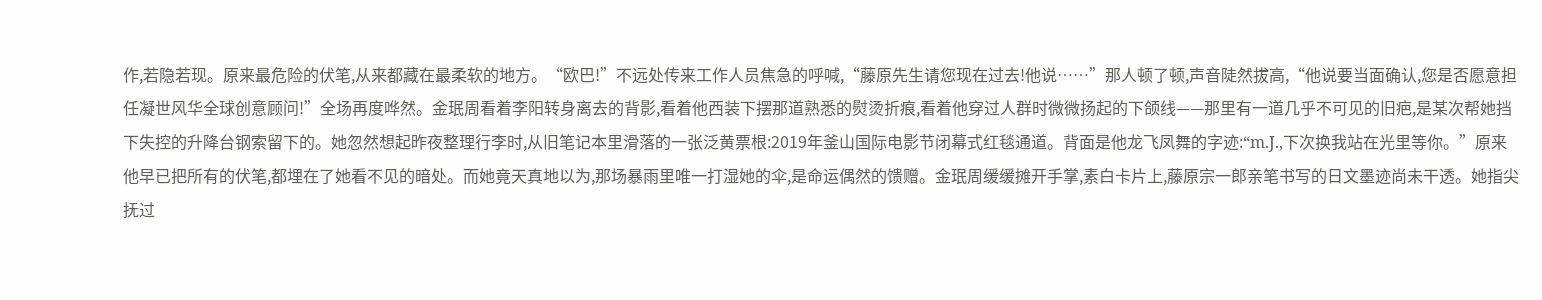作,若隐若现。原来最危险的伏笔,从来都藏在最柔软的地方。“欧巴!”不远处传来工作人员焦急的呼喊,“藤原先生请您现在过去!他说……”那人顿了顿,声音陡然拔高,“他说要当面确认,您是否愿意担任凝世风华全球创意顾问!”全场再度哗然。金珉周看着李阳转身离去的背影,看着他西装下摆那道熟悉的熨烫折痕,看着他穿过人群时微微扬起的下颌线——那里有一道几乎不可见的旧疤,是某次帮她挡下失控的升降台钢索留下的。她忽然想起昨夜整理行李时,从旧笔记本里滑落的一张泛黄票根:2019年釜山国际电影节闭幕式红毯通道。背面是他龙飞凤舞的字迹:“m.J.,下次换我站在光里等你。”原来他早已把所有的伏笔,都埋在了她看不见的暗处。而她竟天真地以为,那场暴雨里唯一打湿她的伞,是命运偶然的馈赠。金珉周缓缓摊开手掌,素白卡片上,藤原宗一郎亲笔书写的日文墨迹尚未干透。她指尖抚过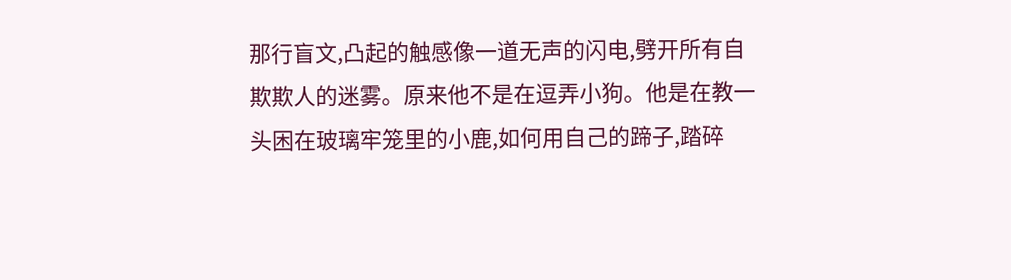那行盲文,凸起的触感像一道无声的闪电,劈开所有自欺欺人的迷雾。原来他不是在逗弄小狗。他是在教一头困在玻璃牢笼里的小鹿,如何用自己的蹄子,踏碎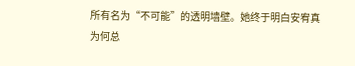所有名为“不可能”的透明墙壁。她终于明白安宥真为何总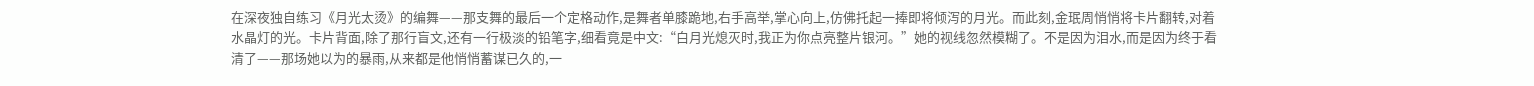在深夜独自练习《月光太烫》的编舞——那支舞的最后一个定格动作,是舞者单膝跪地,右手高举,掌心向上,仿佛托起一捧即将倾泻的月光。而此刻,金珉周悄悄将卡片翻转,对着水晶灯的光。卡片背面,除了那行盲文,还有一行极淡的铅笔字,细看竟是中文:“白月光熄灭时,我正为你点亮整片银河。”她的视线忽然模糊了。不是因为泪水,而是因为终于看清了——那场她以为的暴雨,从来都是他悄悄蓄谋已久的,一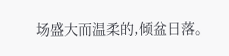场盛大而温柔的,倾盆日落。